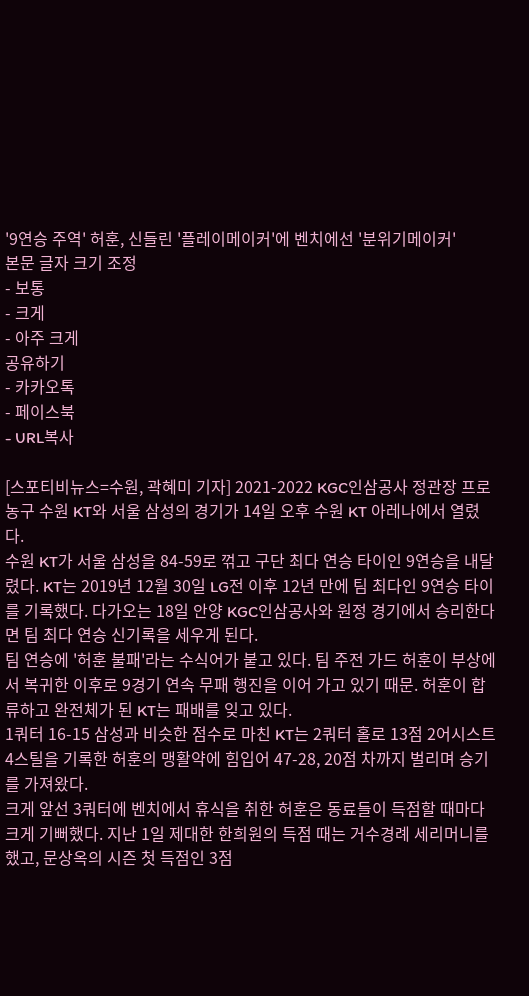'9연승 주역' 허훈, 신들린 '플레이메이커'에 벤치에선 '분위기메이커'
본문 글자 크기 조정
- 보통
- 크게
- 아주 크게
공유하기
- 카카오톡
- 페이스북
- URL복사

[스포티비뉴스=수원, 곽혜미 기자] 2021-2022 KGC인삼공사 정관장 프로농구 수원 KT와 서울 삼성의 경기가 14일 오후 수원 KT 아레나에서 열렸다.
수원 KT가 서울 삼성을 84-59로 꺾고 구단 최다 연승 타이인 9연승을 내달렸다. KT는 2019년 12월 30일 LG전 이후 12년 만에 팀 최다인 9연승 타이를 기록했다. 다가오는 18일 안양 KGC인삼공사와 원정 경기에서 승리한다면 팀 최다 연승 신기록을 세우게 된다.
팀 연승에 '허훈 불패'라는 수식어가 붙고 있다. 팀 주전 가드 허훈이 부상에서 복귀한 이후로 9경기 연속 무패 행진을 이어 가고 있기 때문. 허훈이 합류하고 완전체가 된 KT는 패배를 잊고 있다.
1쿼터 16-15 삼성과 비슷한 점수로 마친 KT는 2쿼터 홀로 13점 2어시스트 4스틸을 기록한 허훈의 맹활약에 힘입어 47-28, 20점 차까지 벌리며 승기를 가져왔다.
크게 앞선 3쿼터에 벤치에서 휴식을 취한 허훈은 동료들이 득점할 때마다 크게 기뻐했다. 지난 1일 제대한 한희원의 득점 때는 거수경례 세리머니를 했고, 문상옥의 시즌 첫 득점인 3점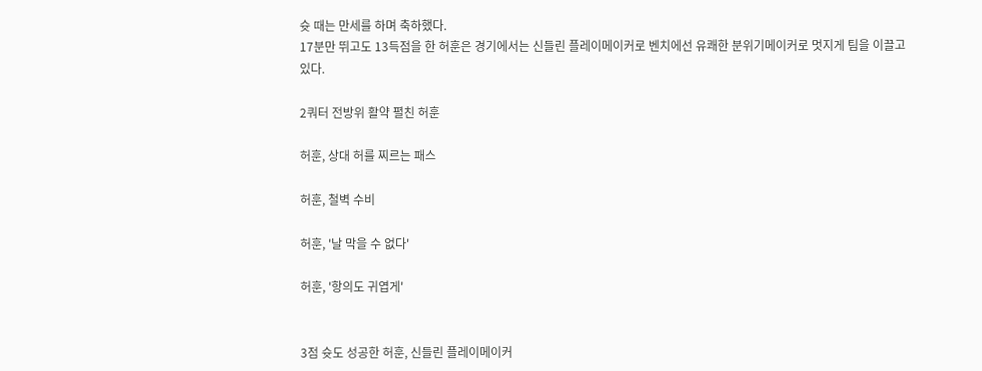슛 때는 만세를 하며 축하했다.
17분만 뛰고도 13득점을 한 허훈은 경기에서는 신들린 플레이메이커로 벤치에선 유쾌한 분위기메이커로 멋지게 팀을 이끌고 있다.

2쿼터 전방위 활약 펼친 허훈

허훈, 상대 허를 찌르는 패스

허훈, 철벽 수비

허훈, '날 막을 수 없다'

허훈, '항의도 귀엽게'


3점 슛도 성공한 허훈, 신들린 플레이메이커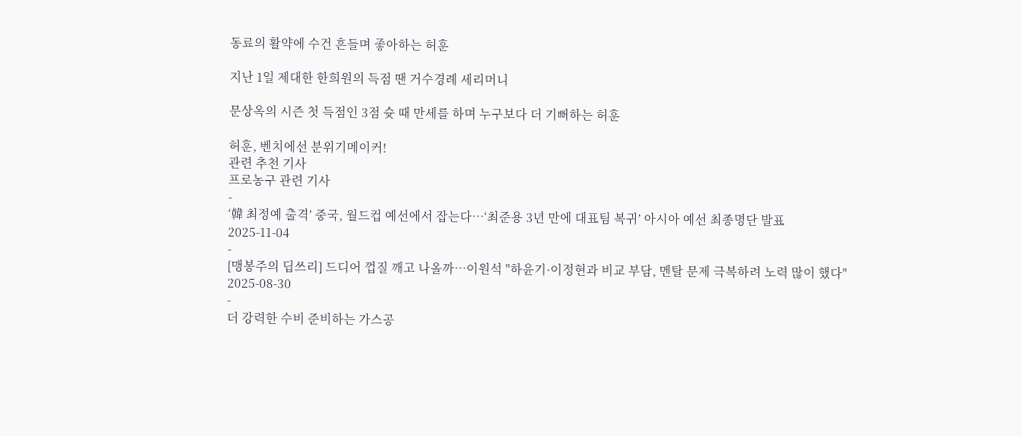동료의 활약에 수건 흔들며 좋아하는 허훈

지난 1일 제대한 한희원의 득점 땐 거수경례 세리머니

문상옥의 시즌 첫 득점인 3점 슛 때 만세를 하며 누구보다 더 기뻐하는 허훈

허훈, 벤치에선 분위기메이커!
관련 추천 기사
프로농구 관련 기사
-
‘韓 최정예 출격’ 중국, 월드컵 예선에서 잡는다…‘최준용 3년 만에 대표팀 복귀’ 아시아 예선 최종명단 발표
2025-11-04
-
[맹봉주의 딥쓰리] 드디어 껍질 깨고 나올까…이원석 "하윤기·이정현과 비교 부담, 멘탈 문제 극복하려 노력 많이 했다"
2025-08-30
-
더 강력한 수비 준비하는 가스공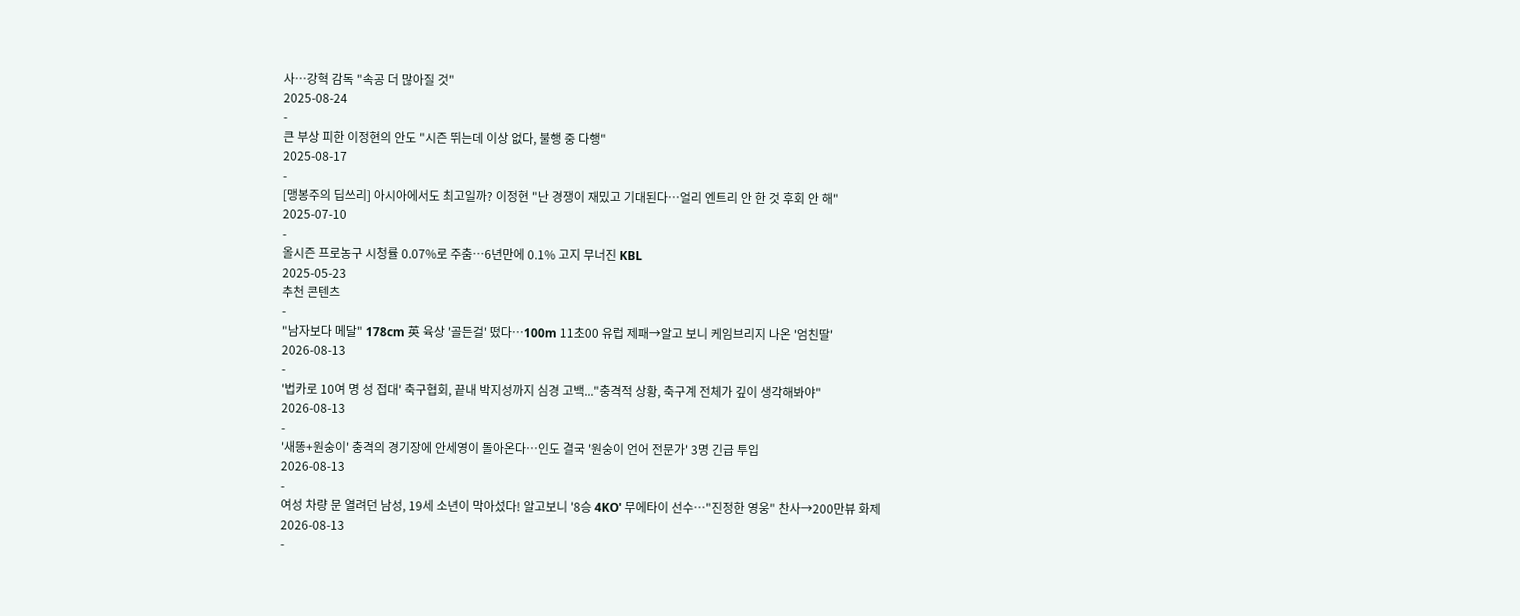사…강혁 감독 "속공 더 많아질 것"
2025-08-24
-
큰 부상 피한 이정현의 안도 "시즌 뛰는데 이상 없다, 불행 중 다행"
2025-08-17
-
[맹봉주의 딥쓰리] 아시아에서도 최고일까? 이정현 "난 경쟁이 재밌고 기대된다…얼리 엔트리 안 한 것 후회 안 해"
2025-07-10
-
올시즌 프로농구 시청률 0.07%로 주춤…6년만에 0.1% 고지 무너진 KBL
2025-05-23
추천 콘텐츠
-
"남자보다 메달" 178cm 英 육상 '골든걸' 떴다…100m 11초00 유럽 제패→알고 보니 케임브리지 나온 '엄친딸'
2026-08-13
-
'법카로 10여 명 성 접대' 축구협회, 끝내 박지성까지 심경 고백..."충격적 상황, 축구계 전체가 깊이 생각해봐야"
2026-08-13
-
'새똥+원숭이' 충격의 경기장에 안세영이 돌아온다…인도 결국 '원숭이 언어 전문가' 3명 긴급 투입
2026-08-13
-
여성 차량 문 열려던 남성, 19세 소년이 막아섰다! 알고보니 '8승 4KO' 무에타이 선수…"진정한 영웅" 찬사→200만뷰 화제
2026-08-13
-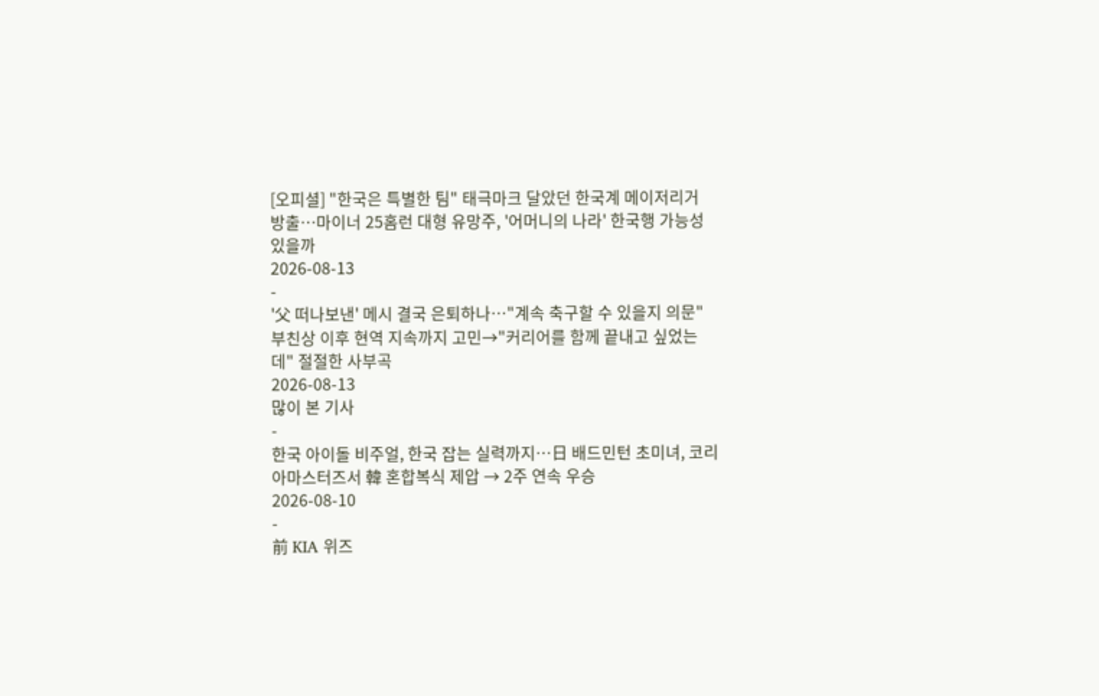[오피셜] "한국은 특별한 팀" 태극마크 달았던 한국계 메이저리거 방출…마이너 25홈런 대형 유망주, '어머니의 나라' 한국행 가능성 있을까
2026-08-13
-
'父 떠나보낸' 메시 결국 은퇴하나…"계속 축구할 수 있을지 의문" 부친상 이후 현역 지속까지 고민→"커리어를 함께 끝내고 싶었는데" 절절한 사부곡
2026-08-13
많이 본 기사
-
한국 아이돌 비주얼, 한국 잡는 실력까지…日 배드민턴 초미녀, 코리아마스터즈서 韓 혼합복식 제압 → 2주 연속 우승
2026-08-10
-
前 KIA 위즈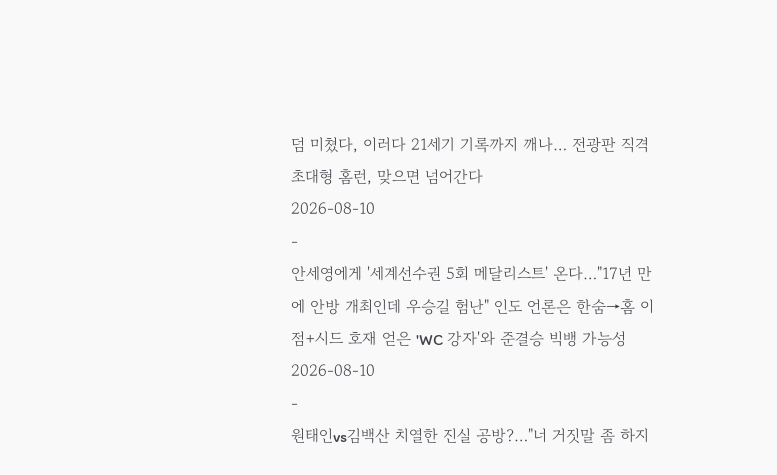덤 미쳤다, 이러다 21세기 기록까지 깨나… 전광판 직격 초대형 홈런, 맞으면 넘어간다
2026-08-10
-
안세영에게 '세계선수권 5회 메달리스트' 온다…"17년 만에 안방 개최인데 우승길 험난" 인도 언론은 한숨→홈 이점+시드 호재 얻은 'WC 강자'와 준결승 빅뱅 가능성
2026-08-10
-
원태인vs김백산 치열한 진실 공방?…"너 거짓말 좀 하지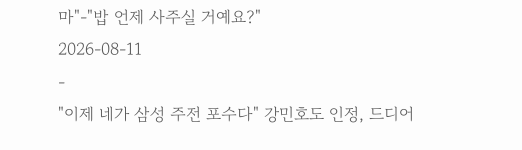마"-"밥 언제 사주실 거예요?"
2026-08-11
-
"이제 네가 삼성 주전 포수다" 강민호도 인정, 드디어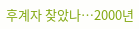후계자 찾았나…2000년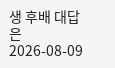생 후배 대답은
2026-08-09